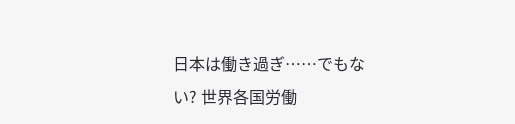日本は働き過ぎ……でもない? 世界各国労働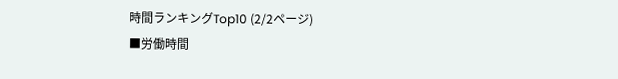時間ランキングTop10 (2/2ページ)
■労働時間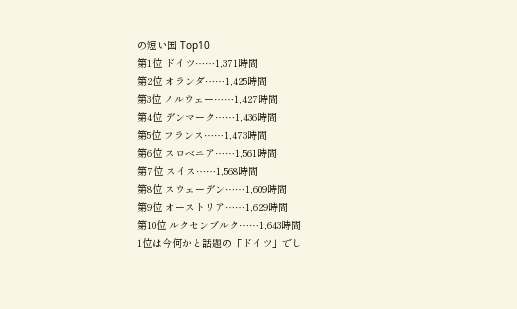の短い国 Top10
第1位 ドイツ……1,371時間
第2位 オランダ……1,425時間
第3位 ノルウェー……1,427時間
第4位 デンマーク……1,436時間
第5位 フランス……1,473時間
第6位 スロベニア……1,561時間
第7位 スイス……1,568時間
第8位 スウェーデン……1,609時間
第9位 オーストリア……1,629時間
第10位 ルクセンブルク……1,643時間
1位は今何かと話題の「ドイツ」でし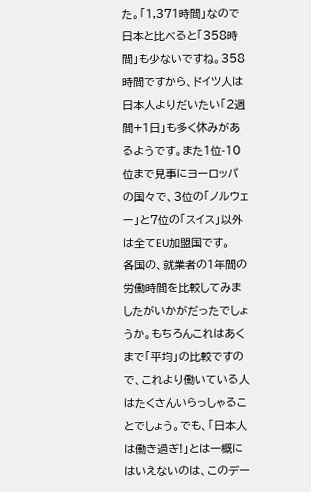た。「1,371時間」なので日本と比べると「358時間」も少ないですね。358時間ですから、ドイツ人は日本人よりだいたい「2週間+1日」も多く休みがあるようです。また1位-10位まで見事にヨーロッパの国々で、3位の「ノルウェー」と7位の「スイス」以外は全てEU加盟国です。
各国の、就業者の1年間の労働時間を比較してみましたがいかがだったでしょうか。もちろんこれはあくまで「平均」の比較ですので、これより働いている人はたくさんいらっしゃることでしょう。でも、「日本人は働き過ぎ!」とは一概にはいえないのは、このデー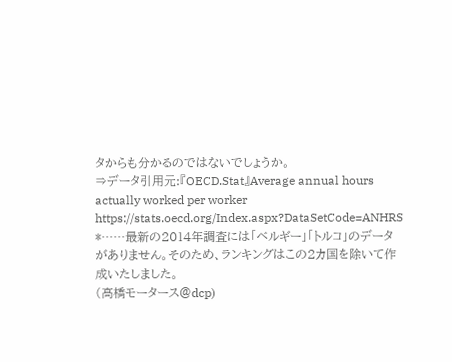タからも分かるのではないでしょうか。
⇒データ引用元:『OECD.Stat』Average annual hours actually worked per worker
https://stats.oecd.org/Index.aspx?DataSetCode=ANHRS
*……最新の2014年調査には「ベルギー」「トルコ」のデータがありません。そのため、ランキングはこの2カ国を除いて作成いたしました。
(高橋モータース@dcp)